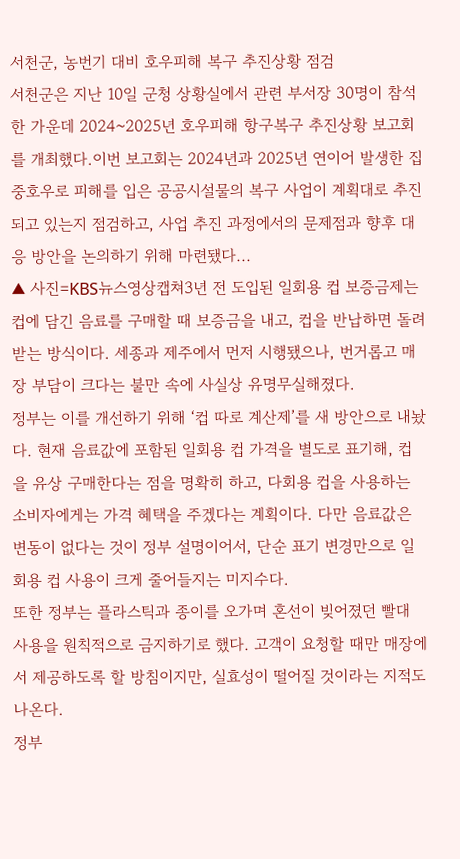서천군, 농번기 대비 호우피해 복구 추진상황 점검
서천군은 지난 10일 군청 상황실에서 관련 부서장 30명이 참석한 가운데 2024~2025년 호우피해 항구복구 추진상황 보고회를 개최했다.이번 보고회는 2024년과 2025년 연이어 발생한 집중호우로 피해를 입은 공공시설물의 복구 사업이 계획대로 추진되고 있는지 점검하고, 사업 추진 과정에서의 문제점과 향후 대응 방안을 논의하기 위해 마련됐다...
▲ 사진=KBS뉴스영상캡쳐3년 전 도입된 일회용 컵 보증금제는 컵에 담긴 음료를 구매할 때 보증금을 내고, 컵을 반납하면 돌려받는 방식이다. 세종과 제주에서 먼저 시행됐으나, 번거롭고 매장 부담이 크다는 불만 속에 사실상 유명무실해졌다.
정부는 이를 개선하기 위해 ‘컵 따로 계산제’를 새 방안으로 내놨다. 현재 음료값에 포함된 일회용 컵 가격을 별도로 표기해, 컵을 유상 구매한다는 점을 명확히 하고, 다회용 컵을 사용하는 소비자에게는 가격 혜택을 주겠다는 계획이다. 다만 음료값은 변동이 없다는 것이 정부 설명이어서, 단순 표기 변경만으로 일회용 컵 사용이 크게 줄어들지는 미지수다.
또한 정부는 플라스틱과 종이를 오가며 혼선이 빚어졌던 빨대 사용을 원칙적으로 금지하기로 했다. 고객이 요청할 때만 매장에서 제공하도록 할 방침이지만, 실효성이 떨어질 것이라는 지적도 나온다.
정부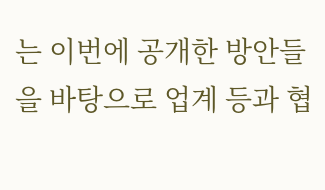는 이번에 공개한 방안들을 바탕으로 업계 등과 협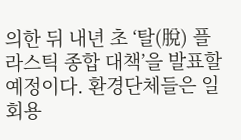의한 뒤 내년 초 ‘탈(脫) 플라스틱 종합 대책’을 발표할 예정이다. 환경단체들은 일회용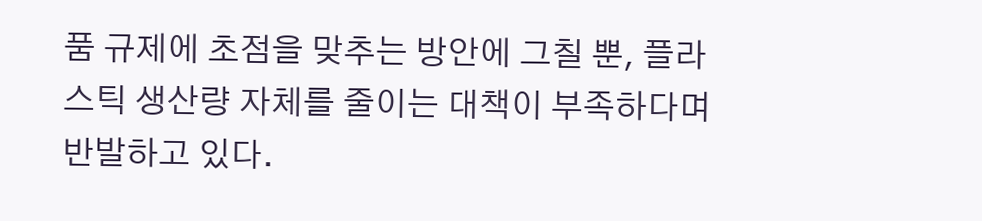품 규제에 초점을 맞추는 방안에 그칠 뿐, 플라스틱 생산량 자체를 줄이는 대책이 부족하다며 반발하고 있다.